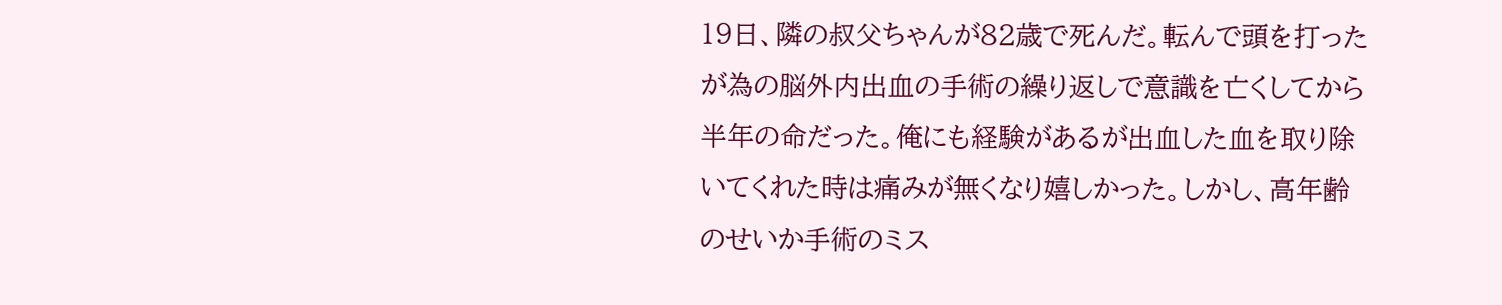19日、隣の叔父ちゃんが82歳で死んだ。転んで頭を打ったが為の脳外内出血の手術の繰り返しで意識を亡くしてから半年の命だった。俺にも経験があるが出血した血を取り除いてくれた時は痛みが無くなり嬉しかった。しかし、高年齢のせいか手術のミス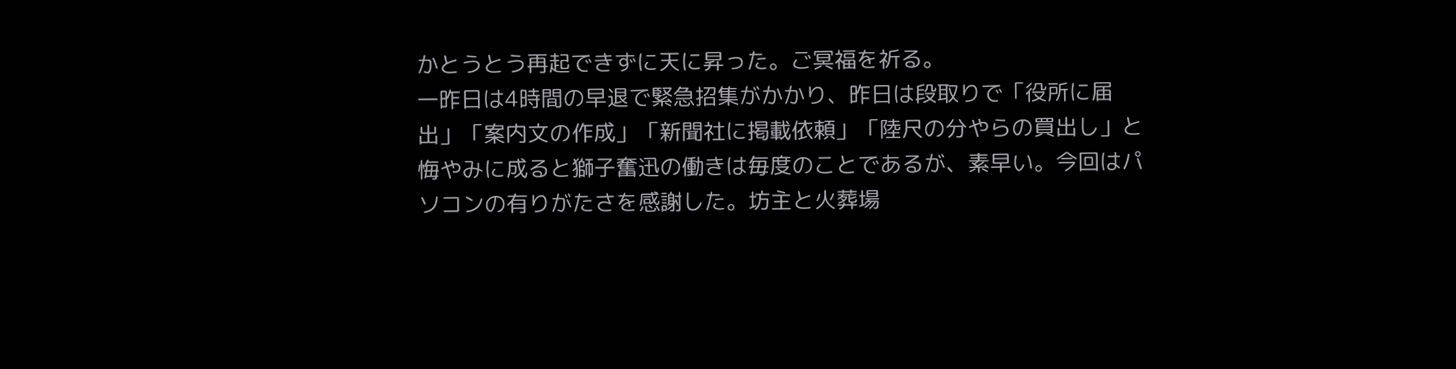かとうとう再起できずに天に昇った。ご冥福を祈る。
一昨日は4時間の早退で緊急招集がかかり、昨日は段取りで「役所に届出」「案内文の作成」「新聞社に掲載依頼」「陸尺の分やらの買出し」と悔やみに成ると獅子奮迅の働きは毎度のことであるが、素早い。今回はパソコンの有りがたさを感謝した。坊主と火葬場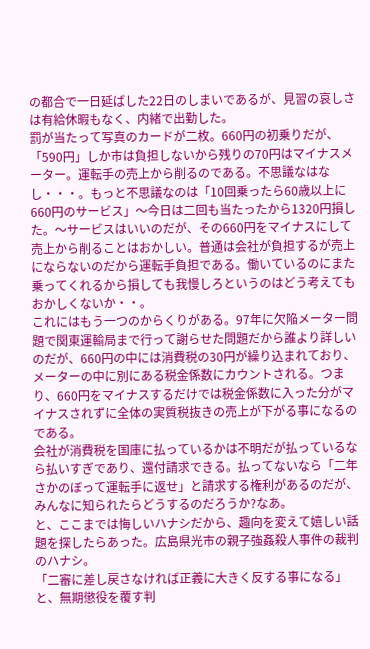の都合で一日延ばした22日のしまいであるが、見習の哀しさは有給休暇もなく、内緒で出勤した。
罰が当たって写真のカードが二枚。660円の初乗りだが、「590円」しか市は負担しないから残りの70円はマイナスメーター。運転手の売上から削るのである。不思議なはなし・・・。もっと不思議なのは「10回乗ったら60歳以上に660円のサービス」〜今日は二回も当たったから1320円損した。〜サービスはいいのだが、その660円をマイナスにして売上から削ることはおかしい。普通は会社が負担するが売上にならないのだから運転手負担である。働いているのにまた乗ってくれるから損しても我慢しろというのはどう考えてもおかしくないか・・。
これにはもう一つのからくりがある。97年に欠陥メーター問題で関東運輸局まで行って謝らせた問題だから誰より詳しいのだが、660円の中には消費税の30円が繰り込まれており、メーターの中に別にある税金係数にカウントされる。つまり、660円をマイナスするだけでは税金係数に入った分がマイナスされずに全体の実質税抜きの売上が下がる事になるのである。
会社が消費税を国庫に払っているかは不明だが払っているなら払いすぎであり、還付請求できる。払ってないなら「二年さかのぼって運転手に返せ」と請求する権利があるのだが、みんなに知られたらどうするのだろうか?なあ。
と、ここまでは悔しいハナシだから、趣向を変えて嬉しい話題を探したらあった。広島県光市の親子強姦殺人事件の裁判のハナシ。
「二審に差し戻さなければ正義に大きく反する事になる」と、無期懲役を覆す判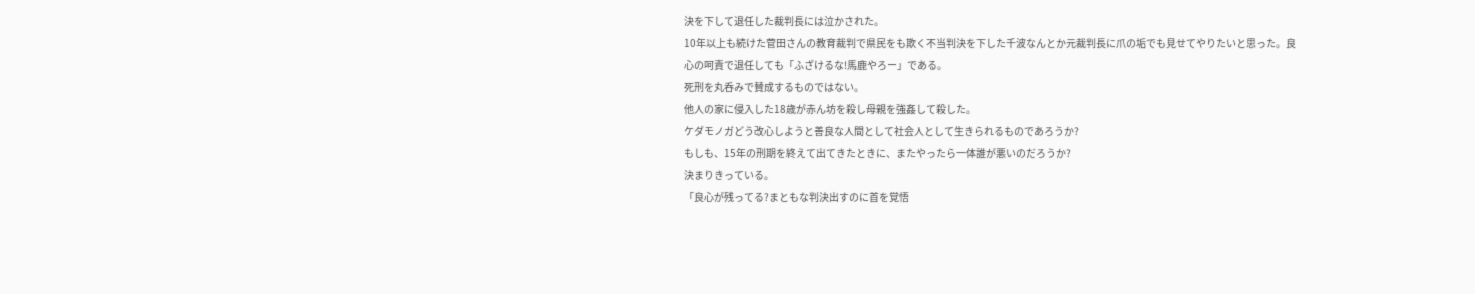決を下して退任した裁判長には泣かされた。
10年以上も続けた菅田さんの教育裁判で県民をも欺く不当判決を下した千波なんとか元裁判長に爪の垢でも見せてやりたいと思った。良心の呵責で退任しても「ふざけるな!馬鹿やろー」である。
死刑を丸呑みで賛成するものではない。
他人の家に侵入した18歳が赤ん坊を殺し母親を強姦して殺した。
ケダモノガどう改心しようと善良な人間として社会人として生きられるものであろうか?
もしも、15年の刑期を終えて出てきたときに、またやったら一体誰が悪いのだろうか?
決まりきっている。
「良心が残ってる?まともな判決出すのに首を覚悟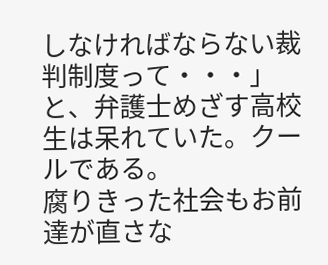しなければならない裁判制度って・・・」と、弁護士めざす高校生は呆れていた。クールである。
腐りきった社会もお前達が直さな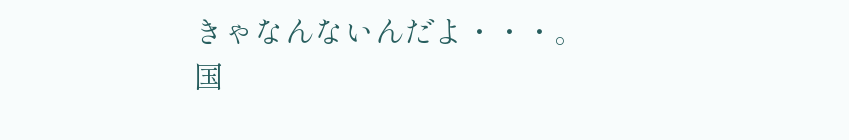きゃなんないんだよ・・・。
国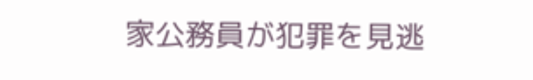家公務員が犯罪を見逃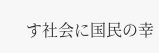す社会に国民の幸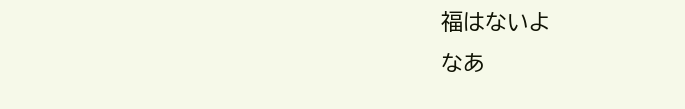福はないよ
なあ